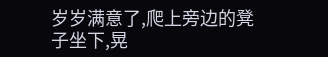岁岁满意了,爬上旁边的凳子坐下,晃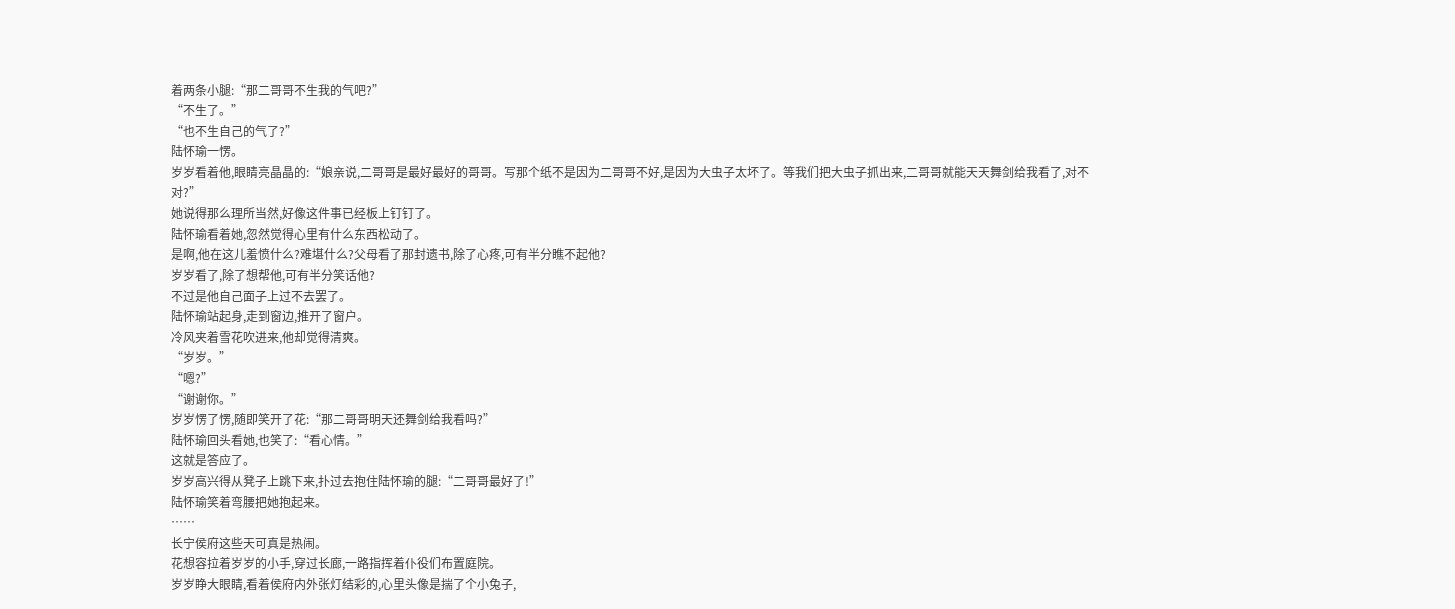着两条小腿:“那二哥哥不生我的气吧?”
“不生了。”
“也不生自己的气了?”
陆怀瑜一愣。
岁岁看着他,眼睛亮晶晶的:“娘亲说,二哥哥是最好最好的哥哥。写那个纸不是因为二哥哥不好,是因为大虫子太坏了。等我们把大虫子抓出来,二哥哥就能天天舞剑给我看了,对不对?”
她说得那么理所当然,好像这件事已经板上钉钉了。
陆怀瑜看着她,忽然觉得心里有什么东西松动了。
是啊,他在这儿羞愤什么?难堪什么?父母看了那封遗书,除了心疼,可有半分瞧不起他?
岁岁看了,除了想帮他,可有半分笑话他?
不过是他自己面子上过不去罢了。
陆怀瑜站起身,走到窗边,推开了窗户。
冷风夹着雪花吹进来,他却觉得清爽。
“岁岁。”
“嗯?”
“谢谢你。”
岁岁愣了愣,随即笑开了花:“那二哥哥明天还舞剑给我看吗?”
陆怀瑜回头看她,也笑了:“看心情。”
这就是答应了。
岁岁高兴得从凳子上跳下来,扑过去抱住陆怀瑜的腿:“二哥哥最好了!”
陆怀瑜笑着弯腰把她抱起来。
……
长宁侯府这些天可真是热闹。
花想容拉着岁岁的小手,穿过长廊,一路指挥着仆役们布置庭院。
岁岁睁大眼睛,看着侯府内外张灯结彩的,心里头像是揣了个小兔子,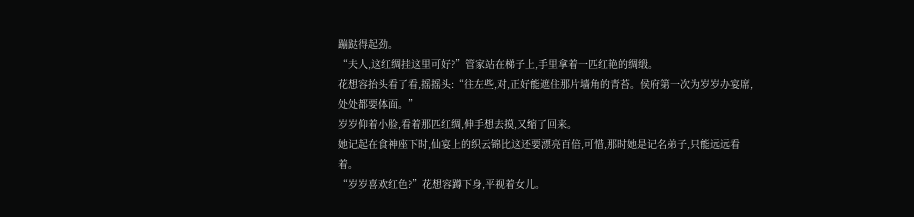蹦跶得起劲。
“夫人,这红绸挂这里可好?”管家站在梯子上,手里拿着一匹红艳的绸缎。
花想容抬头看了看,摇摇头:“往左些,对,正好能遮住那片墙角的青苔。侯府第一次为岁岁办宴席,处处都要体面。”
岁岁仰着小脸,看着那匹红绸,伸手想去摸,又缩了回来。
她记起在食神座下时,仙宴上的织云锦比这还要漂亮百倍,可惜,那时她是记名弟子,只能远远看着。
“岁岁喜欢红色?”花想容蹲下身,平视着女儿。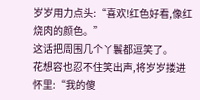岁岁用力点头:“喜欢!红色好看,像红烧肉的颜色。”
这话把周围几个丫鬟都逗笑了。
花想容也忍不住笑出声,将岁岁搂进怀里:“我的傻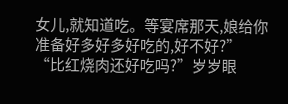女儿,就知道吃。等宴席那天,娘给你准备好多好多好吃的,好不好?”
“比红烧肉还好吃吗?”岁岁眼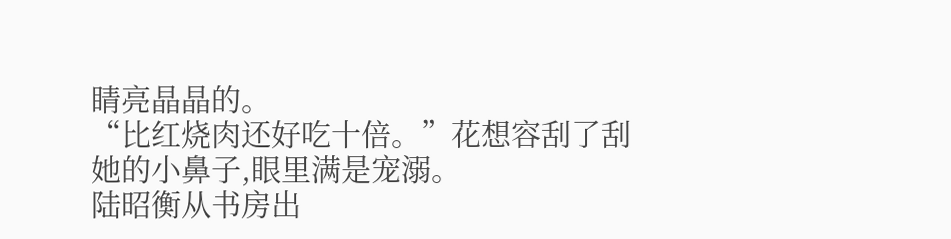睛亮晶晶的。
“比红烧肉还好吃十倍。”花想容刮了刮她的小鼻子,眼里满是宠溺。
陆昭衡从书房出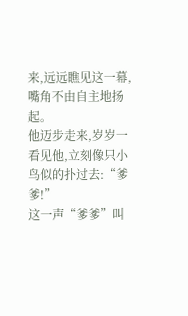来,远远瞧见这一幕,嘴角不由自主地扬起。
他迈步走来,岁岁一看见他,立刻像只小鸟似的扑过去:“爹爹!”
这一声“爹爹”叫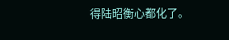得陆昭衡心都化了。